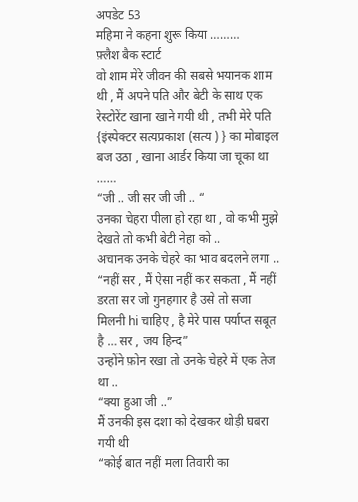अपडेट 53
महिमा ने कहना शुरू किया ………
फ़्लैश बैक स्टार्ट
वो शाम मेरे जीवन की सबसे भयानक शाम थी , मैं अपने पति और बेटी के साथ एक रेस्टोरेंट खाना खाने गयी थी , तभी मेरे पति {इंस्पेक्टर सत्यप्रकाश (सत्य ) } का मोबाइल बज उठा , खाना आर्डर किया जा चूका था ……
“जी .. जी सर जी जी .. “
उनका चेहरा पीला हो रहा था , वो कभी मुझे देखते तो कभी बेटी नेहा को ..
अचानक उनके चेहरे का भाव बदलने लगा ..
“नहीं सर , मैं ऐसा नहीं कर सकता , मैं नहीं डरता सर जो गुनहगार है उसे तो सजा मिलनी hi चाहिए , है मेरे पास पर्याप्त सबूत है … सर , जय हिन्द”
उन्होंने फ़ोन रखा तो उनके चेहरे में एक तेज था ..
“क्या हुआ जी ..”
मैं उनकी इस दशा को देखकर थोड़ी घबरा गयी थी
“कोई बात नहीं मला तिवारी का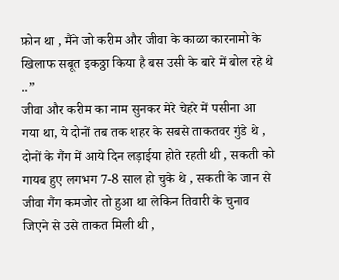फ़ोन था , मैंने जो करीम और जीवा के काळा कारनामो के खिलाफ सबूत इकठ्ठा किया है बस उसी के बारे में बोल रहे थे ..”
जीवा और करीम का नाम सुनकर मेरे चेहरे में पसीना आ गया था, ये दोनों तब तक शहर के सबसे ताकतवर गुंडे थे , दोनों के गैंग में आये दिन लड़ाईया होते रहती थी , सकती को गायब हुए लगभग 7-8 साल हो चुके थे , सकती के जान से जीवा गैंग कमजोर तो हुआ था लेकिन तिवारी के चुनाव जिएने से उसे ताकत मिली थी ,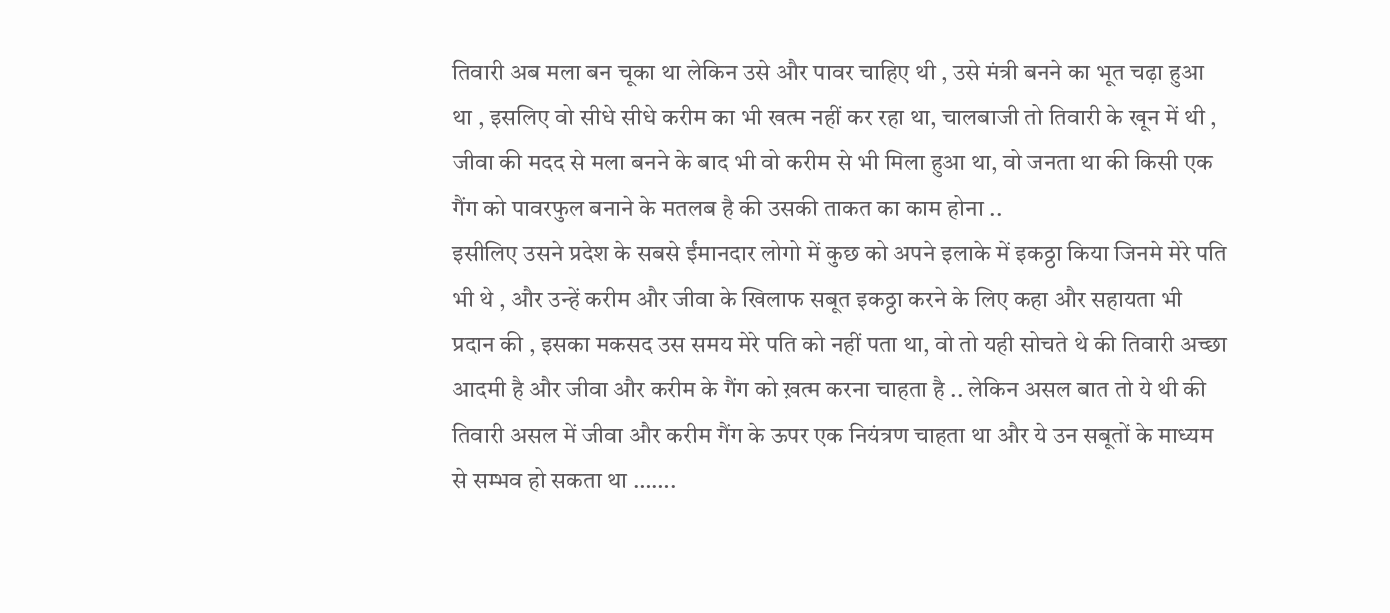तिवारी अब मला बन चूका था लेकिन उसे और पावर चाहिए थी , उसे मंत्री बनने का भूत चढ़ा हुआ था , इसलिए वो सीधे सीधे करीम का भी खत्म नहीं कर रहा था, चालबाजी तो तिवारी के खून में थी , जीवा की मदद से मला बनने के बाद भी वो करीम से भी मिला हुआ था, वो जनता था की किसी एक गैंग को पावरफुल बनाने के मतलब है की उसकी ताकत का काम होना ..
इसीलिए उसने प्रदेश के सबसे ईंमानदार लोगो में कुछ को अपने इलाके में इकठ्ठा किया जिनमे मेरे पति भी थे , और उन्हें करीम और जीवा के खिलाफ सबूत इकठ्ठा करने के लिए कहा और सहायता भी प्रदान की , इसका मकसद उस समय मेरे पति को नहीं पता था, वो तो यही सोचते थे की तिवारी अच्छा आदमी है और जीवा और करीम के गैंग को ख़त्म करना चाहता है .. लेकिन असल बात तो ये थी की तिवारी असल में जीवा और करीम गैंग के ऊपर एक नियंत्रण चाहता था और ये उन सबूतों के माध्यम से सम्भव हो सकता था …….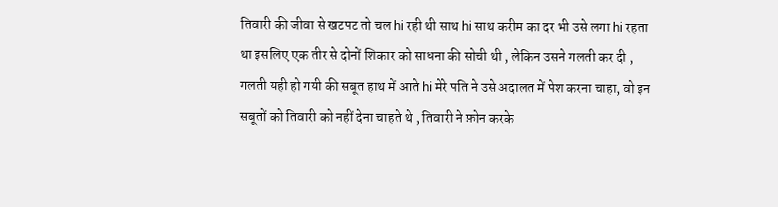तिवारी की जीवा से खटपट तो चल hi रही थी साथ hi साथ करीम का दर भी उसे लगा hi रहता था इसलिए एक तीर से दोनों शिकार को साधना की सोची थी , लेकिन उसने गलती कर दी , गलती यही हो गयी की सबूत हाथ में आते hi मेरे पति ने उसे अदालत में पेश करना चाहा, वो इन सबूतों को तिवारी को नहीं देना चाहते थे , तिवारी ने फ़ोन करके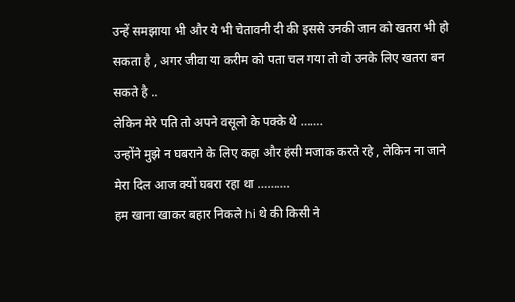उन्हें समझाया भी और ये भी चेतावनी दी की इससे उनकी जान को खतरा भी हो सकता है , अगर जीवा या करीम को पता चल गया तो वो उनके लिए खतरा बन सकते है ..
लेकिन मेरे पति तो अपने वसूलो के पक्के थे …….
उन्होंने मुझे न घबराने के लिए कहा और हंसी मजाक करते रहे , लेकिन ना जाने मेरा दिल आज क्यों घबरा रहा था ……….
हम खाना खाकर बहार निकले hi थे की किसी ने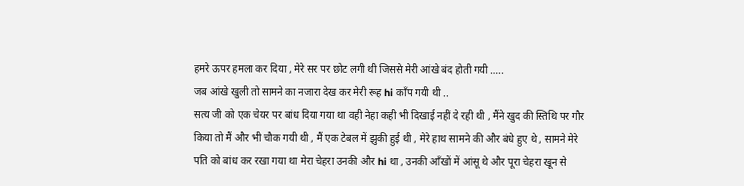हमरे ऊपर हमला कर दिया , मेरे सर पर छोट लगी थी जिससे मेरी आंखे बंद होती गयी …..
जब आंखे खुली तो सामने का नजारा देख कर मेरी रूह hi काँप गयी थी ..
सत्य जी को एक चेयर पर बांध दिया गया था वही नेहा कही भी दिखाई नहीं दे रही थी , मैंने खुद की स्तिथि पर गौर किया तो मैं और भी चौक गयी थी , मैं एक टेबल में झुकी हुई थी , मेरे हाथ सामने की और बंधे हुए थे , सामने मेरे पति को बांध कर रखा गया था मेरा चेहरा उनकी और hi था , उनकी आँखों में आंसू थे और पूरा चेहरा खून से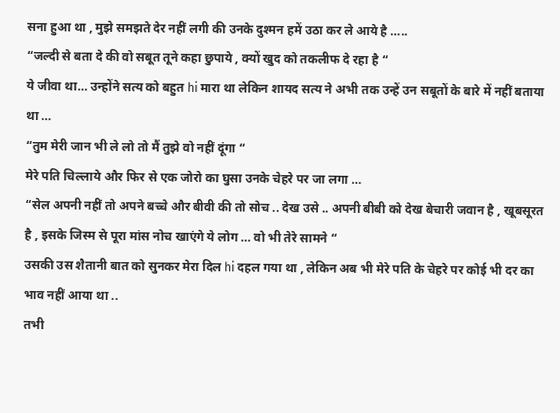सना हुआ था , मुझे समझते देर नहीं लगी की उनके दुश्मन हमें उठा कर ले आये है …..
“जल्दी से बता दे की वो सबूत तूने कहा छुपाये , क्यों खुद को तकलीफ दे रहा है “
ये जीवा था… उन्होंने सत्य को बहुत hi मारा था लेकिन शायद सत्य ने अभी तक उन्हें उन सबूतों के बारे में नहीं बताया था …
“तुम मेरी जान भी ले लो तो मैं तुझे वो नहीं दूंगा “
मेरे पति चिल्लाये और फिर से एक जोरो का घुसा उनके चेहरे पर जा लगा …
“सेल अपनी नहीं तो अपने बच्चे और बीवी की तो सोच .. देख उसे .. अपनी बीबी को देख बेचारी जवान है , खूबसूरत है , इसके जिस्म से पूरा मांस नोच खाएंगे ये लोग … वो भी तेरे सामने “
उसकी उस शैतानी बात को सुनकर मेरा दिल hi दहल गया था , लेकिन अब भी मेरे पति के चेहरे पर कोई भी दर का भाव नहीं आया था ..
तभी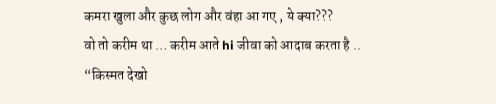कमरा खुला और कुछ लोग और वंहा आ गए , ये क्या???
वो तो करीम था … करीम आते hi जीवा को आदाब करता है ..
“किस्मत देखो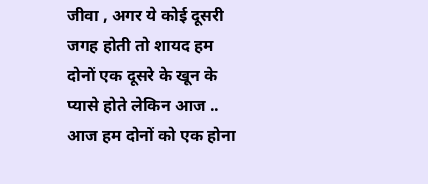जीवा , अगर ये कोई दूसरी जगह होती तो शायद हम दोनों एक दूसरे के खून के प्यासे होते लेकिन आज .. आज हम दोनों को एक होना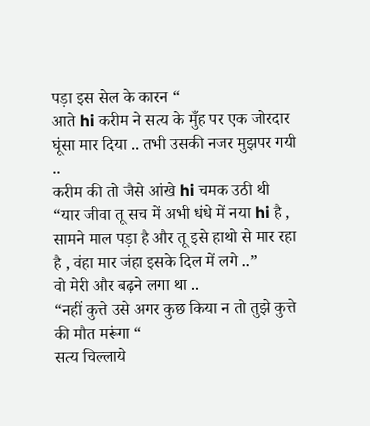पड़ा इस सेल के कारन “
आते hi करीम ने सत्य के मुँह पर एक जोरदार घूंसा मार दिया .. तभी उसकी नजर मुझपर गयी ..
करीम की तो जैसे आंखे hi चमक उठी थी
“यार जीवा तू सच में अभी धंधे में नया hi है , सामने माल पड़ा है और तू इसे हाथो से मार रहा है , वंहा मार जंहा इसके दिल में लगे ..”
वो मेरी और बढ़ने लगा था ..
“नहीं कुत्ते उसे अगर कुछ किया न तो तुझे कुत्ते की मौत मरूंगा “
सत्य चिल्लाये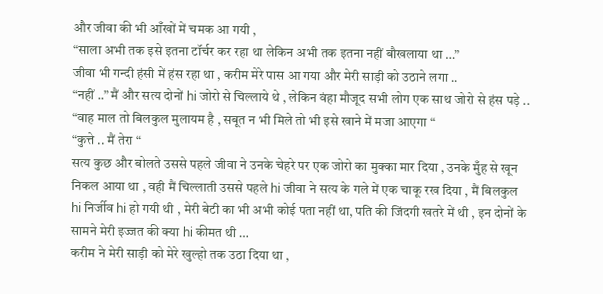और जीवा की भी आँखों में चमक आ गयी ,
“साला अभी तक इसे इतना टॉर्चर कर रहा था लेकिन अभी तक इतना नहीं बौखलाया था …”
जीवा भी गन्दी हंसी में हंस रहा था , करीम मेरे पास आ गया और मेरी साड़ी को उठाने लगा ..
“नहीं ..” मैं और सत्य दोनों hi जोरो से चिल्लाये थे , लेकिन वंहा मौजूद सभी लोग एक साथ जोरो से हंस पड़े ..
“वाह माल तो बिलकुल मुलायम है , सबूत न भी मिले तो भी इसे खाने में मजा आएगा “
“कुत्ते .. मैं तेरा “
सत्य कुछ और बोलते उससे पहले जीवा ने उनके चेहरे पर एक जोरो का मुक्का मार दिया , उनके मुँह से खून निकल आया था , वही मैं चिल्लाती उससे पहले hi जीवा ने सत्य के गले में एक चाकू रख दिया , मैं बिलकुल hi निर्जीव hi हो गयी थी , मेरी बेटी का भी अभी कोई पता नहीं था, पति की जिंदगी खतरे में थी , इन दोनों के सामने मेरी इज्जत की क्या hi कीमत थी …
करीम ने मेरी साड़ी को मेरे खुल्हो तक उठा दिया था ,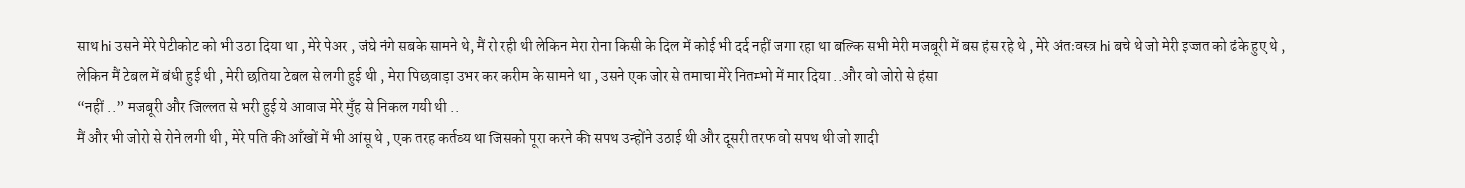साथ hi उसने मेरे पेटीकोट को भी उठा दिया था , मेरे पेअर , जंघे नंगे सबके सामने थे, मैं रो रही थी लेकिन मेरा रोना किसी के दिल में कोई भी दर्द नहीं जगा रहा था बल्कि सभी मेरी मजबूरी में बस हंस रहे थे , मेरे अंतःवस्त्र hi बचे थे जो मेरी इज्जत को ढंके हुए थे , लेकिन मैं टेबल में बंधी हुई थी , मेरी छतिया टेबल से लगी हुई थी , मेरा पिछवाड़ा उभर कर करीम के सामने था , उसने एक जोर से तमाचा मेरे नितम्भो में मार दिया ..और वो जोरो से हंसा
“नहीं ..” मजबूरी और जिल्लत से भरी हुई ये आवाज मेरे मुँह से निकल गयी थी ..
मैं और भी जोरो से रोने लगी थी , मेरे पति की आँखों में भी आंसू थे , एक तरह कर्तव्य था जिसको पूरा करने की सपथ उन्होंने उठाई थी और दूसरी तरफ वो सपथ थी जो शादी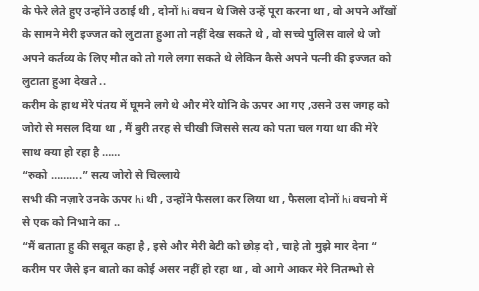के फेरे लेते हुए उन्होंने उठाई थी , दोनों hi वचन थे जिसे उन्हें पूरा करना था , वो अपने आँखों के सामने मेरी इज्जत को लुटाता हुआ तो नहीं देख सकते थे , वो सच्चे पुलिस वाले थे जो अपने कर्तव्य के लिए मौत को तो गले लगा सकते थे लेकिन कैसे अपने पत्नी की इज्जत को लुटाता हुआ देखते ..
करीम के हाथ मेरे पंतय में घूमने लगे थे और मेरे योनि के ऊपर आ गए ,उसने उस जगह को जोरो से मसल दिया था , मैं बुरी तरह से चीखी जिससे सत्य को पता चल गया था की मेरे साथ क्या हो रहा है ……
“रुको ……….” सत्य जोरो से चिल्लाये
सभी की नज़ारे उनके ऊपर hi थी , उन्होंने फैसला कर लिया था , फैसला दोनों hi वचनो में से एक को निभाने का ..
“मैं बताता हु की सबूत कहा है , इसे और मेरी बेटी को छोड़ दो , चाहे तो मुझे मार देना “
करीम पर जैसे इन बातो का कोई असर नहीं हो रहा था , वो आगे आकर मेरे नितम्भो से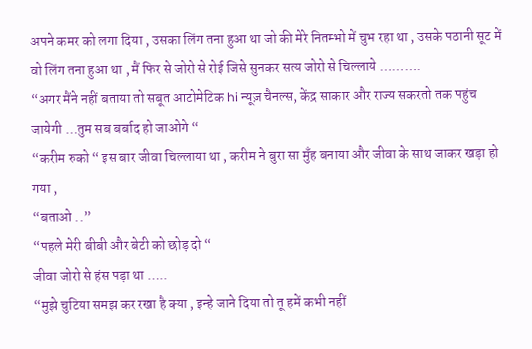अपने कमर को लगा दिया , उसका लिंग तना हुआ था जो की मेरे नितम्भो में चुभ रहा था , उसके पठानी सूट में वो लिंग तना हुआ था , मैं फिर से जोरो से रोई जिसे सुनकर सत्य जोरो से चिल्लाये ……….
“अगर मैंने नहीं बताया तो सबूत आटोमेटिक hi न्यूज़ चैनल्स, केंद्र साकार और राज्य सकरतो तक पहुंच जायेगी …तुम सब बर्बाद हो जाओगे “
“करीम रुको “ इस बार जीवा चिल्लाया था , करीम ने बुरा सा मुँह बनाया और जीवा के साथ जाकर खड़ा हो गया ,
“बताओ ..”
“पहले मेरी बीबी और बेटी को छोड़ दो “
जीवा जोरो से हंस पड़ा था …..
“मुझे चुटिया समझ कर रखा है क्या , इन्हे जाने दिया तो तू हमें कभी नहीं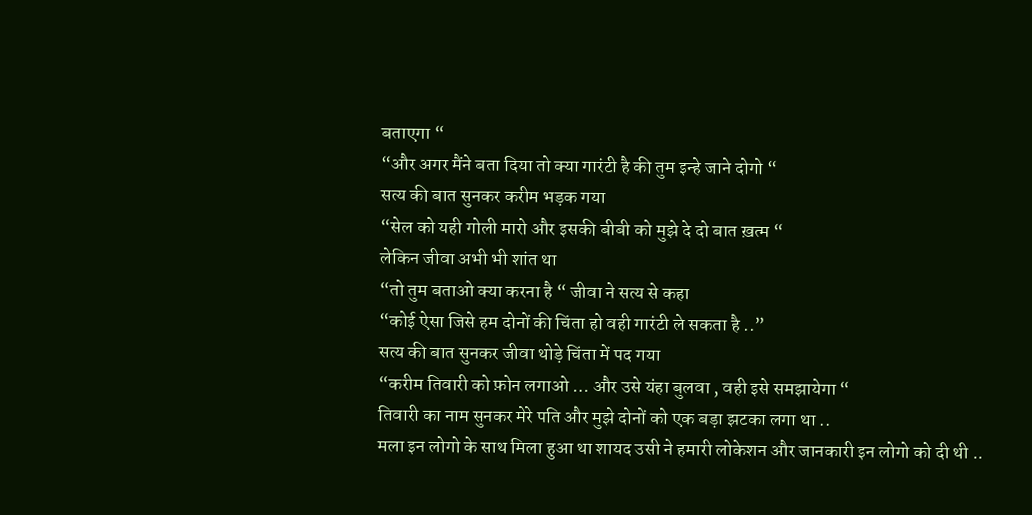बताएगा “
“और अगर मैंने बता दिया तो क्या गारंटी है की तुम इन्हे जाने दोगो “
सत्य की बात सुनकर करीम भड़क गया
“सेल को यही गोली मारो और इसकी बीबी को मुझे दे दो बात ख़त्म “
लेकिन जीवा अभी भी शांत था
“तो तुम बताओ क्या करना है “ जीवा ने सत्य से कहा
“कोई ऐसा जिसे हम दोनों की चिंता हो वही गारंटी ले सकता है ..”
सत्य की बात सुनकर जीवा थोड़े चिंता में पद गया
“करीम तिवारी को फ़ोन लगाओ … और उसे यंहा बुलवा , वही इसे समझायेगा “
तिवारी का नाम सुनकर मेरे पति और मुझे दोनों को एक बड़ा झटका लगा था ..
मला इन लोगो के साथ मिला हुआ था शायद उसी ने हमारी लोकेशन और जानकारी इन लोगो को दी थी ..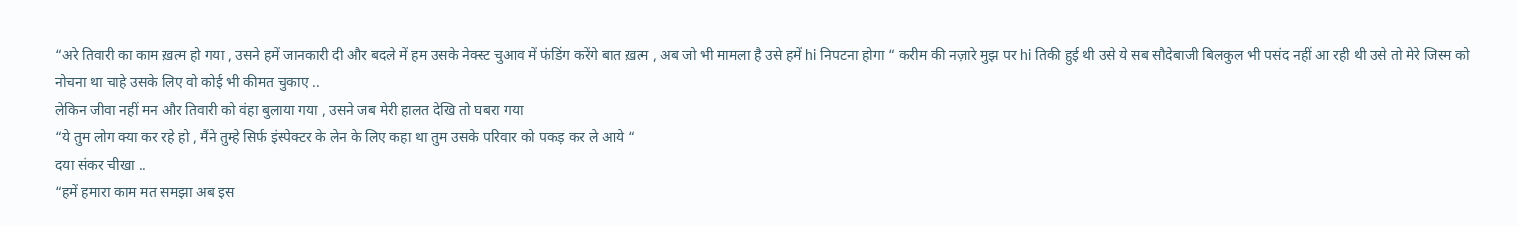“अरे तिवारी का काम ख़त्म हो गया , उसने हमें जानकारी दी और बदले में हम उसके नेक्स्ट चुआव में फंडिंग करेंगे बात ख़त्म , अब जो भी मामला है उसे हमें hi निपटना होगा “ करीम की नज़ारे मुझ पर hi तिकी हुई थी उसे ये सब सौदेबाजी बिलकुल भी पसंद नहीं आ रही थी उसे तो मेरे जिस्म को नोचना था चाहे उसके लिए वो कोई भी कीमत चुकाए ..
लेकिन जीवा नहीं मन और तिवारी को वंहा बुलाया गया , उसने जब मेरी हालत देखि तो घबरा गया
“ये तुम लोग क्या कर रहे हो , मैंने तुम्हे सिर्फ इंस्पेक्टर के लेन के लिए कहा था तुम उसके परिवार को पकड़ कर ले आये “
दया संकर चीखा ..
“हमें हमारा काम मत समझा अब इस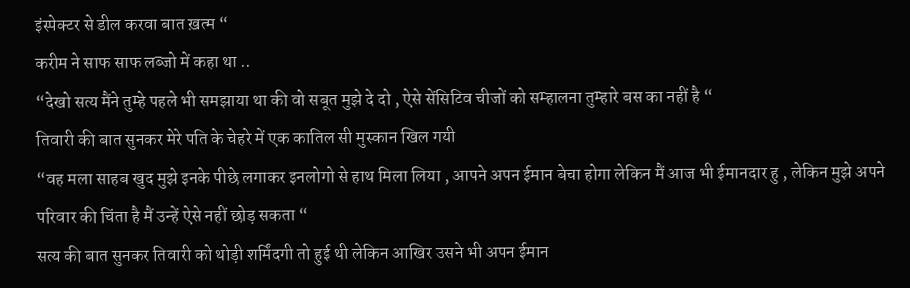इंस्पेक्टर से डील करवा बात ख़त्म “
करीम ने साफ साफ लब्जो में कहा था ..
“देखो सत्य मैंने तुम्हे पहले भी समझाया था की वो सबूत मुझे दे दो , ऐसे सेंसिटिव चीजों को सम्हालना तुम्हारे बस का नहीं है “
तिवारी की बात सुनकर मेरे पति के चेहरे में एक कातिल सी मुस्कान खिल गयी
“वह मला साहब खुद मुझे इनके पीछे लगाकर इनलोगो से हाथ मिला लिया , आपने अपन ईमान बेचा होगा लेकिन मैं आज भी ईमानदार हु , लेकिन मुझे अपने परिवार की चिंता है मैं उन्हें ऐसे नहीं छोड़ सकता “
सत्य की बात सुनकर तिवारी को थोड़ी शर्मिंदगी तो हुई थी लेकिन आखिर उसने भी अपन ईमान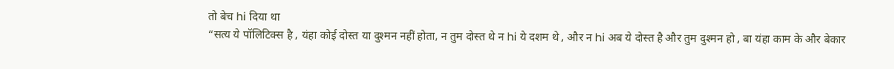तो बेच hi दिया था
“सत्य ये पॉलिटिक्स है , यंहा कोई दोस्त या दुश्मन नहीं होता, न तुम दोस्त थे न hi ये दशम थे , और न hi अब ये दोस्त है और तुम दुश्मन हो , बा यंहा काम के और बेकार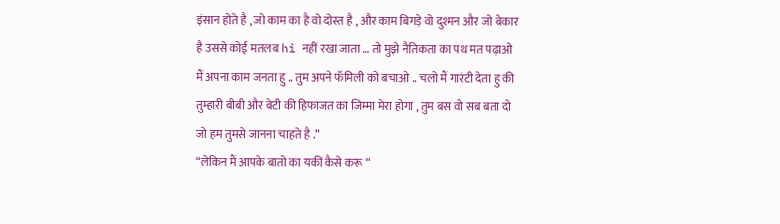इंसान होते है , जो काम का है वो दोस्त है , और काम बिगड़े वो दुश्मन और जो बेकार है उससे कोई मतलब hi नहीं रखा जाता … तो मुझे नैतिकता का पथ मत पढ़ाओ मैं अपना काम जनता हु .. तुम अपने फॅमिली को बचाओ .. चलो मैं गारंटी देता हु की तुम्हारी बीबी और बेटी की हिफाजत का जिम्मा मेरा होगा , तुम बस वो सब बता दो जो हम तुमसे जानना चाहते है .”
“लेकिन मैं आपके बातो का यकीं कैसे करू “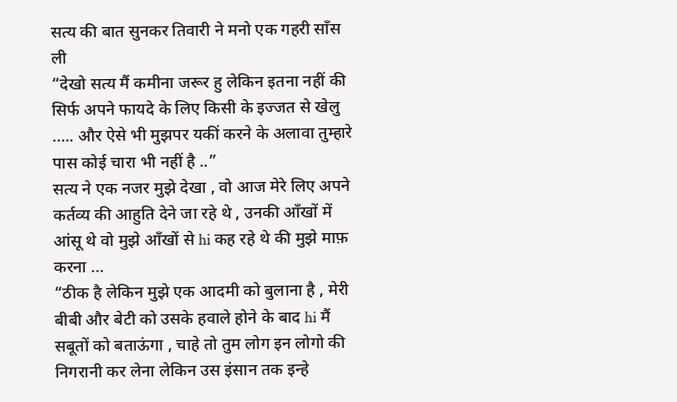सत्य की बात सुनकर तिवारी ने मनो एक गहरी साँस ली
“देखो सत्य मैं कमीना जरूर हु लेकिन इतना नहीं की सिर्फ अपने फायदे के लिए किसी के इज्जत से खेलु ….. और ऐसे भी मुझपर यकीं करने के अलावा तुम्हारे पास कोई चारा भी नहीं है ..”
सत्य ने एक नजर मुझे देखा , वो आज मेरे लिए अपने कर्तव्य की आहुति देने जा रहे थे , उनकी आँखों में आंसू थे वो मुझे आँखों से hi कह रहे थे की मुझे माफ़ करना …
“ठीक है लेकिन मुझे एक आदमी को बुलाना है , मेरी बीबी और बेटी को उसके हवाले होने के बाद hi मैं सबूतों को बताऊंगा , चाहे तो तुम लोग इन लोगो की निगरानी कर लेना लेकिन उस इंसान तक इन्हे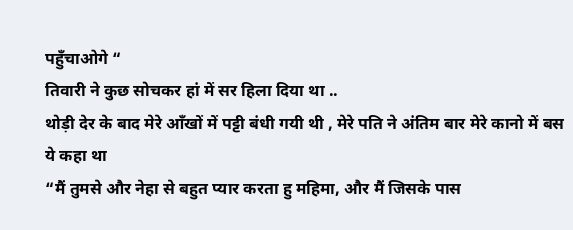पहुँचाओगे “
तिवारी ने कुछ सोचकर हां में सर हिला दिया था ..
थोड़ी देर के बाद मेरे आँखों में पट्टी बंधी गयी थी , मेरे पति ने अंतिम बार मेरे कानो में बस ये कहा था
“मैं तुमसे और नेहा से बहुत प्यार करता हु महिमा, और मैं जिसके पास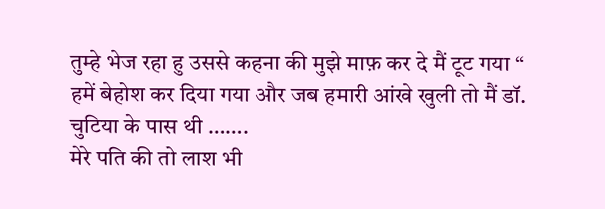तुम्हे भेज रहा हु उससे कहना की मुझे माफ़ कर दे मैं टूट गया “
हमें बेहोश कर दिया गया और जब हमारी आंखे खुली तो मैं डॉ. चुटिया के पास थी …….
मेरे पति की तो लाश भी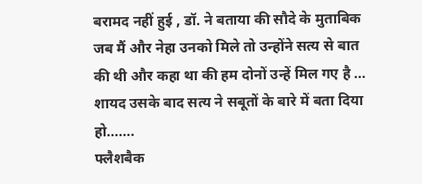बरामद नहीं हुई , डॉ. ने बताया की सौदे के मुताबिक जब मैं और नेहा उनको मिले तो उन्होंने सत्य से बात की थी और कहा था की हम दोनों उन्हें मिल गए है …
शायद उसके बाद सत्य ने सबूतों के बारे में बता दिया हो…….
फ्लैशबैक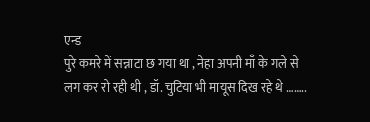एन्ड
पुरे कमरे में सन्नाटा छ गया था , नेहा अपनी माँ के गले से लग कर रो रही थी , डॉ. चुटिया भी मायूस दिख रहे थे ……..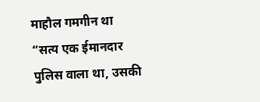माहौल गमगीन था
“सत्य एक ईमानदार पुलिस वाला था, उसकी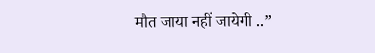मौत जाया नहीं जायेगी ..”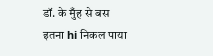डॉ. के मुँह से बस इतना hi निकल पाया